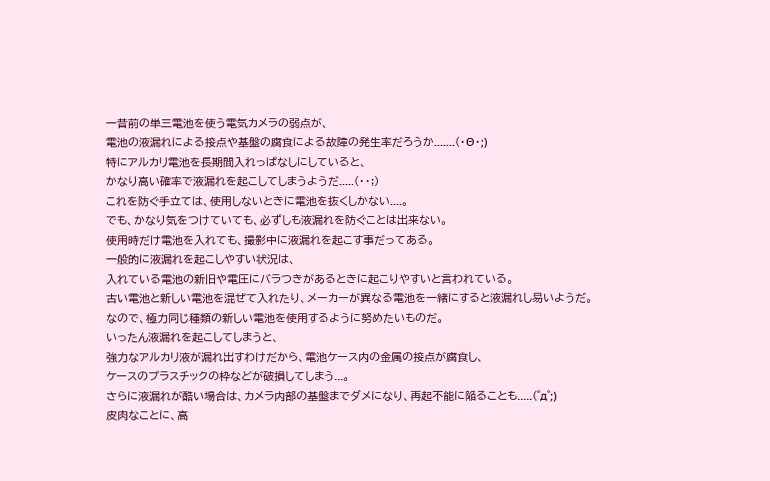一昔前の単三電池を使う電気カメラの弱点が、
電池の液漏れによる接点や基盤の腐食による故障の発生率だろうか.......(・Θ・;)
特にアルカリ電池を長期間入れっぱなしにしていると、
かなり高い確率で液漏れを起こしてしまうようだ.....(・・;)
これを防ぐ手立ては、使用しないときに電池を抜くしかない....。
でも、かなり気をつけていても、必ずしも液漏れを防ぐことは出来ない。
使用時だけ電池を入れても、撮影中に液漏れを起こす事だってある。
一般的に液漏れを起こしやすい状況は、
入れている電池の新旧や電圧にバラつきがあるときに起こりやすいと言われている。
古い電池と新しい電池を混ぜて入れたり、メーカーが異なる電池を一緒にすると液漏れし易いようだ。
なので、極力同じ種類の新しい電池を使用するように努めたいものだ。
いったん液漏れを起こしてしまうと、
強力なアルカリ液が漏れ出すわけだから、電池ケース内の金属の接点が腐食し、
ケースのプラスチックの枠などが破損してしまう...。
さらに液漏れが酷い場合は、カメラ内部の基盤までダメになり、再起不能に陥ることも.....(゜д゜;)
皮肉なことに、高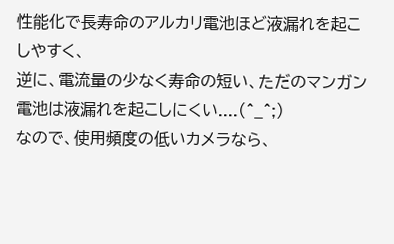性能化で長寿命のアルカリ電池ほど液漏れを起こしやすく、
逆に、電流量の少なく寿命の短い、ただのマンガン電池は液漏れを起こしにくい....(^_^;)
なので、使用頻度の低いカメラなら、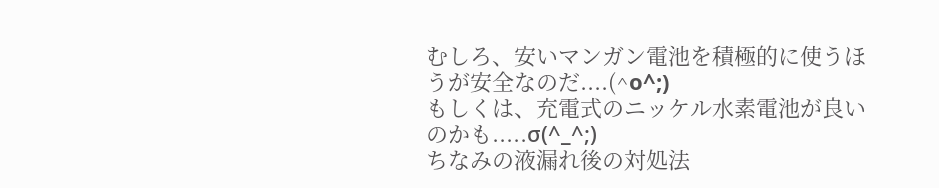むしろ、安いマンガン電池を積極的に使うほうが安全なのだ....(^o^;)
もしくは、充電式のニッケル水素電池が良いのかも.....σ(^_^;)
ちなみの液漏れ後の対処法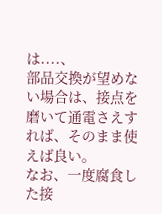は....、
部品交換が望めない場合は、接点を磨いて通電さえすれば、そのまま使えば良い。
なお、一度腐食した接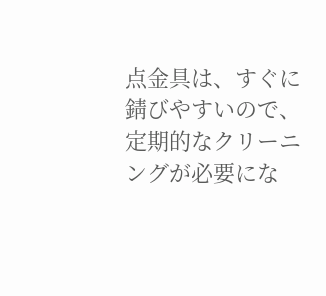点金具は、すぐに錆びやすいので、定期的なクリーニングが必要にな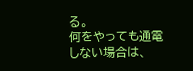る。
何をやっても通電しない場合は、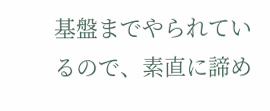基盤までやられているので、素直に諦め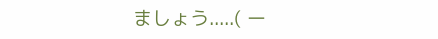ましょう.....( ー